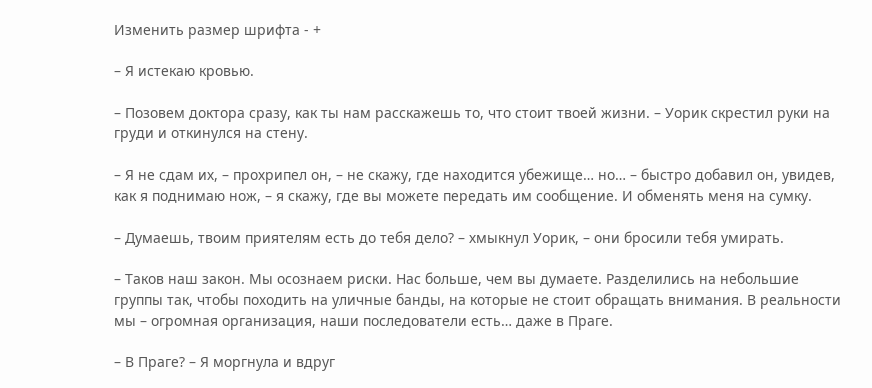Изменить размер шрифта - +

– Я истекаю кровью.

– Позовем доктора сразу, как ты нам расскажешь то, что стоит твоей жизни. – Уорик скрестил руки на груди и откинулся на стену.

– Я не сдам их, – прохрипел он, – не скажу, где находится убежище… но… – быстро добавил он, увидев, как я поднимаю нож, – я скажу, где вы можете передать им сообщение. И обменять меня на сумку.

– Думаешь, твоим приятелям есть до тебя дело? – хмыкнул Уорик, – они бросили тебя умирать.

– Таков наш закон. Мы осознаем риски. Нас больше, чем вы думаете. Разделились на небольшие группы так, чтобы походить на уличные банды, на которые не стоит обращать внимания. В реальности мы – огромная организация, наши последователи есть… даже в Праге.

– В Праге? – Я моргнула и вдруг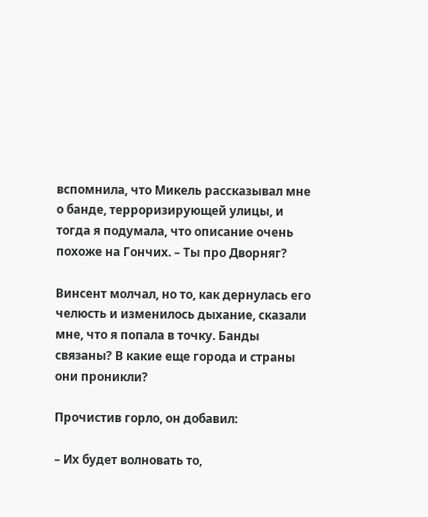вспомнила, что Микель рассказывал мне о банде, терроризирующей улицы, и тогда я подумала, что описание очень похоже на Гончих. – Ты про Дворняг?

Винсент молчал, но то, как дернулась его челюсть и изменилось дыхание, сказали мне, что я попала в точку. Банды связаны? В какие еще города и страны они проникли?

Прочистив горло, он добавил:

– Их будет волновать то,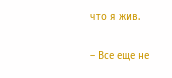что я жив.

– Все еще не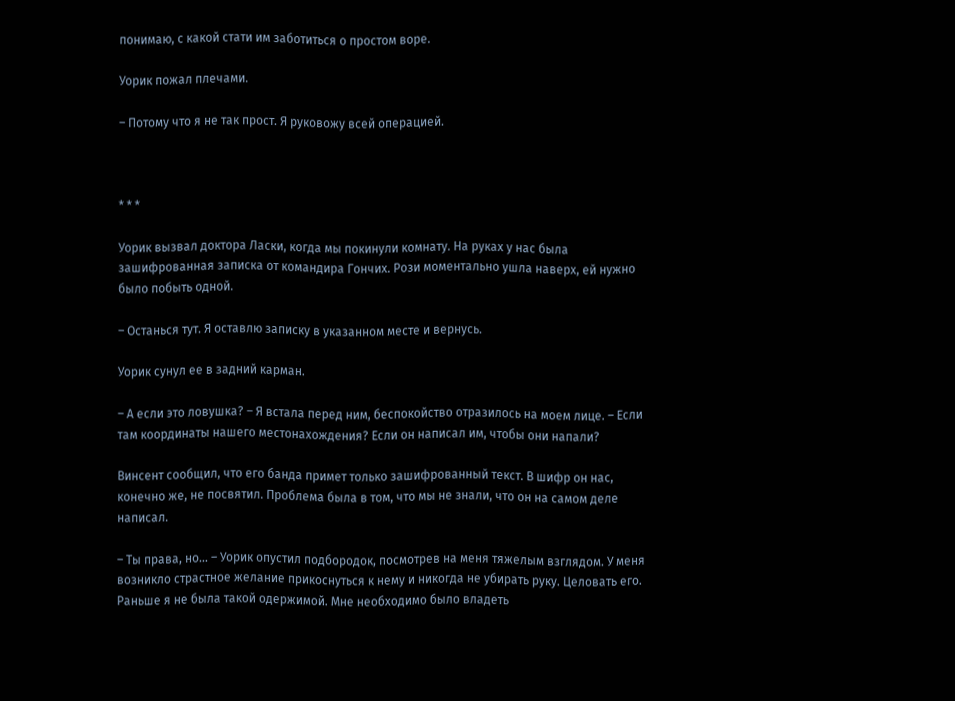понимаю, с какой стати им заботиться о простом воре.

Уорик пожал плечами.

– Потому что я не так прост. Я руковожу всей операцией.



* * *

Уорик вызвал доктора Ласки, когда мы покинули комнату. На руках у нас была зашифрованная записка от командира Гончих. Рози моментально ушла наверх, ей нужно было побыть одной.

– Останься тут. Я оставлю записку в указанном месте и вернусь.

Уорик сунул ее в задний карман.

– А если это ловушка? – Я встала перед ним, беспокойство отразилось на моем лице. – Если там координаты нашего местонахождения? Если он написал им, чтобы они напали?

Винсент сообщил, что его банда примет только зашифрованный текст. В шифр он нас, конечно же, не посвятил. Проблема была в том, что мы не знали, что он на самом деле написал.

– Ты права, но… – Уорик опустил подбородок, посмотрев на меня тяжелым взглядом. У меня возникло страстное желание прикоснуться к нему и никогда не убирать руку. Целовать его. Раньше я не была такой одержимой. Мне необходимо было владеть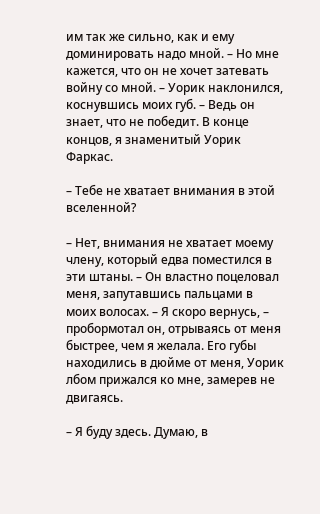им так же сильно, как и ему доминировать надо мной. – Но мне кажется, что он не хочет затевать войну со мной. – Уорик наклонился, коснувшись моих губ. – Ведь он знает, что не победит. В конце концов, я знаменитый Уорик Фаркас.

– Тебе не хватает внимания в этой вселенной?

– Нет, внимания не хватает моему члену, который едва поместился в эти штаны. – Он властно поцеловал меня, запутавшись пальцами в моих волосах. – Я скоро вернусь, – пробормотал он, отрываясь от меня быстрее, чем я желала. Его губы находились в дюйме от меня, Уорик лбом прижался ко мне, замерев не двигаясь.

– Я буду здесь. Думаю, в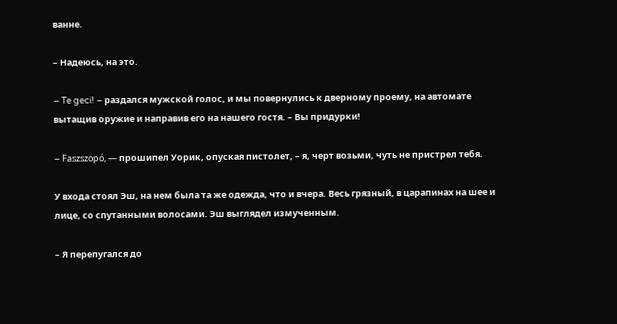ванне.

– Надеюсь, на это.

– Te geci! – раздался мужской голос, и мы повернулись к дверному проему, на автомате вытащив оружие и направив его на нашего гостя. – Вы придурки!

– Faszszopó, — прошипел Уорик, опуская пистолет, – я, черт возьми, чуть не пристрел тебя.

У входа стоял Эш, на нем была та же одежда, что и вчера. Весь грязный, в царапинах на шее и лице, со спутанными волосами. Эш выглядел измученным.

– Я перепугался до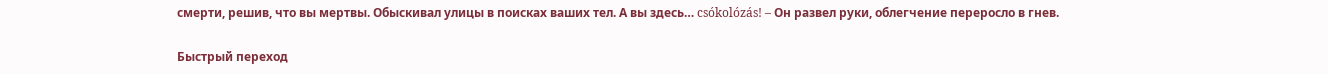смерти, решив, что вы мертвы. Обыскивал улицы в поисках ваших тел. А вы здесь… csókolózás! – Он развел руки, облегчение переросло в гнев.

Быстрый переход